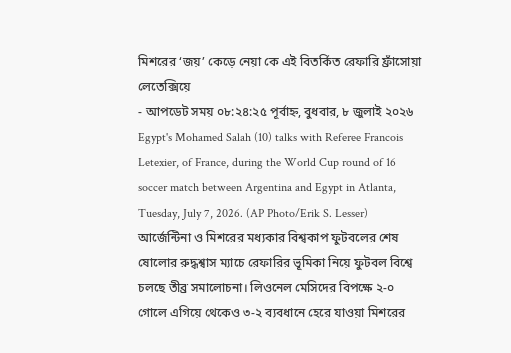মিশরের ‘জয়’ কেড়ে নেয়া কে এই বিতর্কিত রেফারি ফ্রাঁসোয়া লেতেক্সিয়ে
- আপডেট সময় ০৮:২৪:২৫ পূর্বাহ্ন, বুধবার, ৮ জুলাই ২০২৬
Egypt's Mohamed Salah (10) talks with Referee Francois Letexier, of France, during the World Cup round of 16 soccer match between Argentina and Egypt in Atlanta, Tuesday, July 7, 2026. (AP Photo/Erik S. Lesser)
আর্জেন্টিনা ও মিশরের মধ্যকার বিশ্বকাপ ফুটবলের শেষ ষোলোর রুদ্ধশ্বাস ম্যাচে রেফারির ভূমিকা নিয়ে ফুটবল বিশ্বে চলছে তীব্র সমালোচনা। লিওনেল মেসিদের বিপক্ষে ২-০ গোলে এগিয়ে থেকেও ৩-২ ব্যবধানে হেরে যাওয়া মিশরের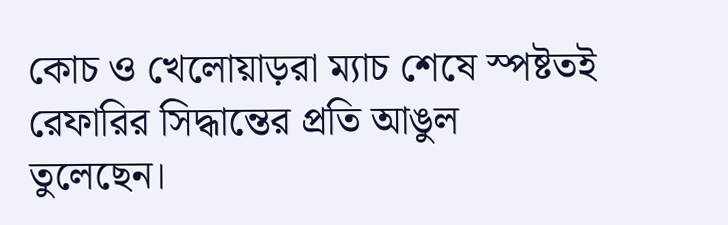কোচ ও খেলোয়াড়রা ম্যাচ শেষে স্পষ্টতই রেফারির সিদ্ধান্তের প্রতি আঙুল তুলেছেন।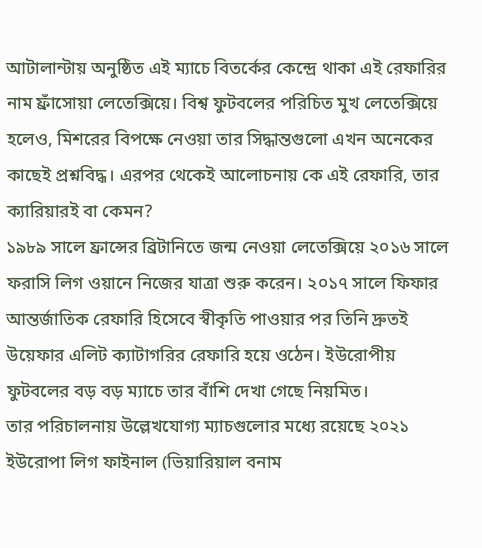আটালান্টায় অনুষ্ঠিত এই ম্যাচে বিতর্কের কেন্দ্রে থাকা এই রেফারির নাম ফ্রাঁসোয়া লেতেক্সিয়ে। বিশ্ব ফুটবলের পরিচিত মুখ লেতেক্সিয়ে হলেও, মিশরের বিপক্ষে নেওয়া তার সিদ্ধান্তগুলো এখন অনেকের কাছেই প্রশ্নবিদ্ধ। এরপর থেকেই আলোচনায় কে এই রেফারি, তার ক্যারিয়ারই বা কেমন?
১৯৮৯ সালে ফ্রান্সের ব্রিটানিতে জন্ম নেওয়া লেতেক্সিয়ে ২০১৬ সালে ফরাসি লিগ ওয়ানে নিজের যাত্রা শুরু করেন। ২০১৭ সালে ফিফার আন্তর্জাতিক রেফারি হিসেবে স্বীকৃতি পাওয়ার পর তিনি দ্রুতই উয়েফার এলিট ক্যাটাগরির রেফারি হয়ে ওঠেন। ইউরোপীয় ফুটবলের বড় বড় ম্যাচে তার বাঁশি দেখা গেছে নিয়মিত।
তার পরিচালনায় উল্লেখযোগ্য ম্যাচগুলোর মধ্যে রয়েছে ২০২১ ইউরোপা লিগ ফাইনাল (ভিয়ারিয়াল বনাম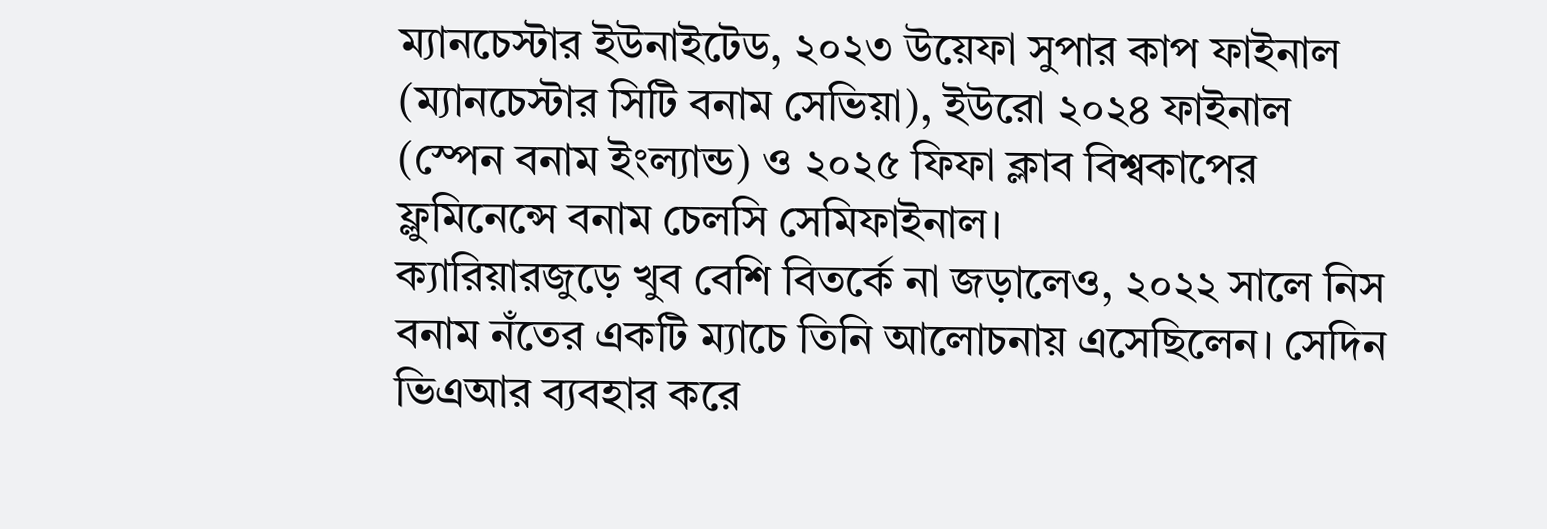ম্যানচেস্টার ইউনাইটেড, ২০২৩ উয়েফা সুপার কাপ ফাইনাল (ম্যানচেস্টার সিটি বনাম সেভিয়া), ইউরো ২০২৪ ফাইনাল (স্পেন বনাম ইংল্যান্ড) ও ২০২৫ ফিফা ক্লাব বিশ্বকাপের ফ্লুমিনেন্সে বনাম চেলসি সেমিফাইনাল।
ক্যারিয়ারজুড়ে খুব বেশি বিতর্কে না জড়ালেও, ২০২২ সালে নিস বনাম নঁতের একটি ম্যাচে তিনি আলোচনায় এসেছিলেন। সেদিন ভিএআর ব্যবহার করে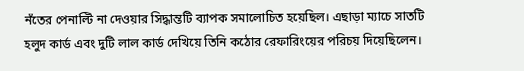নঁতের পেনাল্টি না দেওয়ার সিদ্ধান্তটি ব্যাপক সমালোচিত হয়েছিল। এছাড়া ম্যাচে সাতটি হলুদ কার্ড এবং দুটি লাল কার্ড দেখিয়ে তিনি কঠোর রেফারিংয়ের পরিচয় দিয়েছিলেন।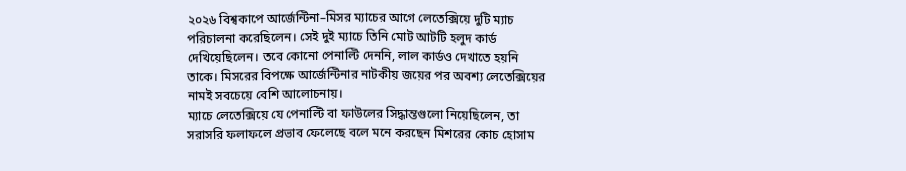২০২৬ বিশ্বকাপে আর্জেন্টিনা–মিসর ম্যাচের আগে লেতেক্সিয়ে দুটি ম্যাচ পরিচালনা করেছিলেন। সেই দুই ম্যাচে তিনি মোট আটটি হলুদ কার্ড দেখিয়েছিলেন। তবে কোনো পেনাল্টি দেননি, লাল কার্ডও দেখাতে হয়নি তাকে। মিসরের বিপক্ষে আর্জেন্টিনার নাটকীয় জয়ের পর অবশ্য লেতেক্সিয়ের নামই সবচেয়ে বেশি আলোচনায়।
ম্যাচে লেতেক্সিয়ে যে পেনাল্টি বা ফাউলের সিদ্ধান্তগুলো নিয়েছিলেন, তা সরাসরি ফলাফলে প্রভাব ফেলেছে বলে মনে করছেন মিশরের কোচ হোসাম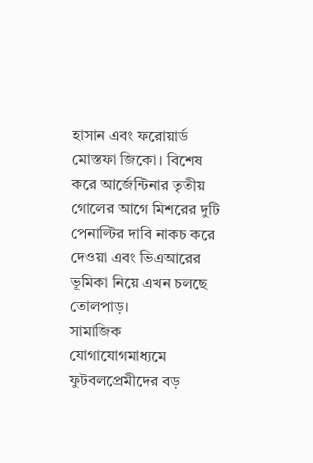হাসান এবং ফরোয়ার্ড মোস্তফা জিকো। বিশেষ করে আর্জেন্টিনার তৃতীয় গোলের আগে মিশরের দুটি পেনাল্টির দাবি নাকচ করে দেওয়া এবং ভিএআরের ভূমিকা নিয়ে এখন চলছে তোলপাড়।
সামাজিক যোগাযোগমাধ্যমে ফুটবলপ্রেমীদের বড়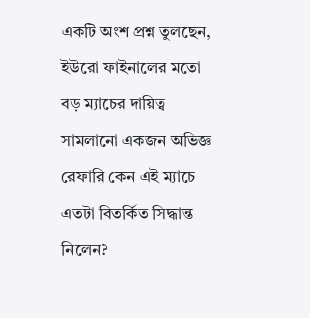একটি অংশ প্রশ্ন তুলছেন, ইউরো ফাইনালের মতো বড় ম্যাচের দায়িত্ব সামলানো একজন অভিজ্ঞ রেফারি কেন এই ম্যাচে এতটা বিতর্কিত সিদ্ধান্ত নিলেন?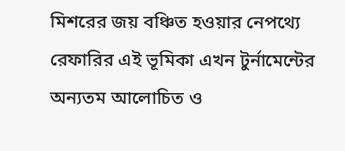মিশরের জয় বঞ্চিত হওয়ার নেপথ্যে রেফারির এই ভূমিকা এখন টুর্নামেন্টের অন্যতম আলোচিত ও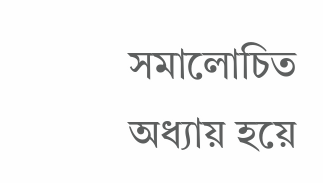সমালোচিত অধ্যায় হয়ে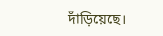দাঁড়িয়েছে।